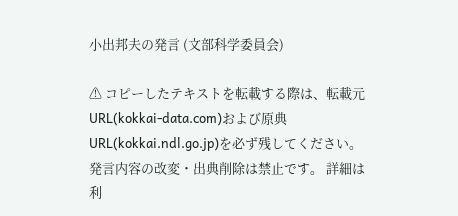小出邦夫の発言 (文部科学委員会)

⚠ コピーしたテキストを転載する際は、転載元URL(kokkai-data.com)および原典URL(kokkai.ndl.go.jp)を必ず残してください。発言内容の改変・出典削除は禁止です。 詳細は利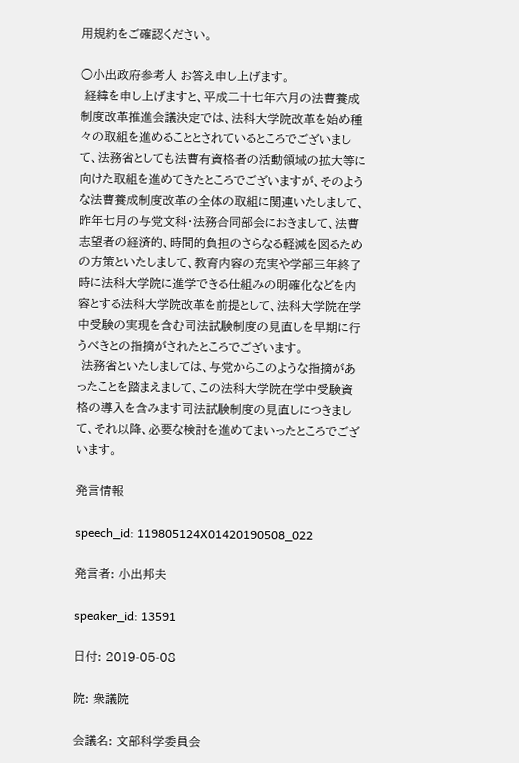用規約をご確認ください。

○小出政府参考人 お答え申し上げます。
 経緯を申し上げますと、平成二十七年六月の法曹養成制度改革推進会議決定では、法科大学院改革を始め種々の取組を進めることとされているところでございまして、法務省としても法曹有資格者の活動領域の拡大等に向けた取組を進めてきたところでございますが、そのような法曹養成制度改革の全体の取組に関連いたしまして、昨年七月の与党文科・法務合同部会におきまして、法曹志望者の経済的、時間的負担のさらなる軽減を図るための方策といたしまして、教育内容の充実や学部三年終了時に法科大学院に進学できる仕組みの明確化などを内容とする法科大学院改革を前提として、法科大学院在学中受験の実現を含む司法試験制度の見直しを早期に行うべきとの指摘がされたところでございます。
 法務省といたしましては、与党からこのような指摘があったことを踏まえまして、この法科大学院在学中受験資格の導入を含みます司法試験制度の見直しにつきまして、それ以降、必要な検討を進めてまいったところでございます。

発言情報

speech_id: 119805124X01420190508_022

発言者: 小出邦夫

speaker_id: 13591

日付: 2019-05-08

院: 衆議院

会議名: 文部科学委員会